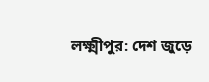লক্ষ্মীপুর: দেশ জুড়ে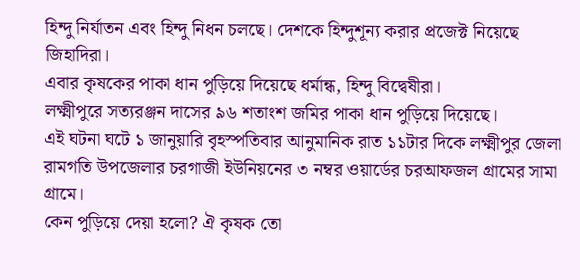হিন্দু নির্যাতন এবং হিন্দু নিধন চলছে। দেশকে হিন্দুশূন্য করার প্রজেক্ট নিয়েছে জিহাদিরা।
এবার কৃষকের পাকা ধান পুড়িয়ে দিয়েছে ধর্মান্ধ, হিন্দু বিদ্বেষীরা।
লক্ষ্মীপুরে সত্যরঞ্জন দাসের ৯৬ শতাংশ জমির পাকা ধান পুড়িয়ে দিয়েছে।
এই ঘটনা ঘটে ১ জানুয়ারি বৃহস্পতিবার আনুমানিক রাত ১১টার দিকে লক্ষ্মীপুর জেলা রামগতি উপজেলার চরগাজী ইউনিয়নের ৩ নম্বর ওয়ার্ডের চরআফজল গ্রামের সামা গ্রামে।
কেন পুড়িয়ে দেয়া হলো? ঐ কৃষক তো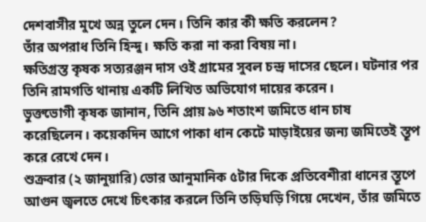দেশবাসীর মুখে অন্ন তুলে দেন। তিনি কার কী ক্ষতি করলেন?
তাঁর অপরাধ তিনি হিন্দু। ক্ষতি করা না করা বিষয় না।
ক্ষতিগ্রস্ত কৃষক সত্যরঞ্জন দাস ওই গ্রামের সুবল চন্দ্র দাসের ছেলে। ঘটনার পর তিনি রামগতি থানায় একটি লিখিত অভিযোগ দায়ের করেন।
ভুক্তভোগী কৃষক জানান, তিনি প্রায় ৯৬ শতাংশ জমিতে ধান চাষ করেছিলেন। কয়েকদিন আগে পাকা ধান কেটে মাড়াইয়ের জন্য জমিতেই স্তূপ করে রেখে দেন।
শুক্রবার (২ জানুয়ারি) ভোর আনুমানিক ৫টার দিকে প্রতিবেশীরা ধানের স্তূপে আগুন জ্বলতে দেখে চিৎকার করলে তিনি তড়িঘড়ি গিয়ে দেখেন, তাঁর জমিতে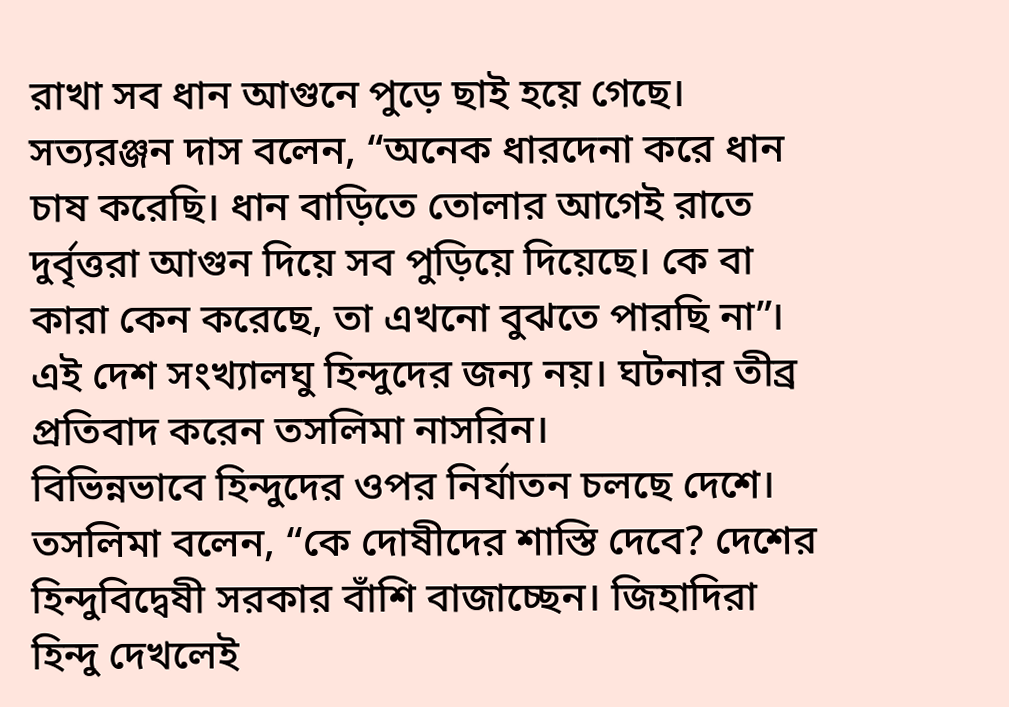রাখা সব ধান আগুনে পুড়ে ছাই হয়ে গেছে।
সত্যরঞ্জন দাস বলেন, “অনেক ধারদেনা করে ধান চাষ করেছি। ধান বাড়িতে তোলার আগেই রাতে দুর্বৃত্তরা আগুন দিয়ে সব পুড়িয়ে দিয়েছে। কে বা কারা কেন করেছে, তা এখনো বুঝতে পারছি না”।
এই দেশ সংখ্যালঘু হিন্দুদের জন্য নয়। ঘটনার তীব্র প্রতিবাদ করেন তসলিমা নাসরিন।
বিভিন্নভাবে হিন্দুদের ওপর নির্যাতন চলছে দেশে। তসলিমা বলেন, “কে দোষীদের শাস্তি দেবে? দেশের হিন্দুবিদ্বেষী সরকার বাঁশি বাজাচ্ছেন। জিহাদিরা হিন্দু দেখলেই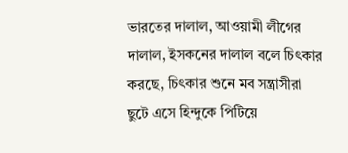ভারতের দালাল, আওয়ামী লীগের দালাল, ইসকনের দালাল বলে চিৎকার করছে, চিৎকার শুনে মব সন্ত্রাসীরা ছুটে এসে হিন্দুকে পিটিয়ে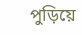পুড়িয়ে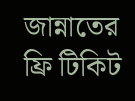জান্নাতের ফ্রি টিকিট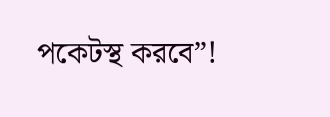পকেটস্থ করবে”!